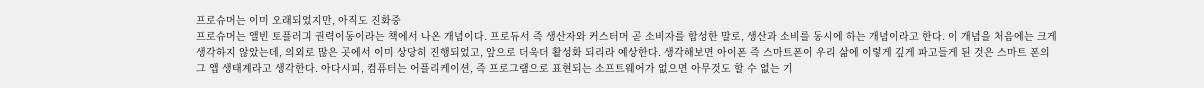프로슈머는 이미 오래되었지만, 아직도 진화중
프로슈머는 앨빈 토플러긔 권력이동이라는 책에서 나온 개념이다. 프로듀서 즉 생산자와 커스터머 곧 소비자를 합성한 말로, 생산과 소비를 동시에 하는 개념이라고 한다. 이 개념을 처음에는 크게 생각하지 않았는데, 의외로 많은 곳에서 이미 상당히 진행되었고, 앞으로 더욱더 활성화 되리라 예상한다. 생각해보면 아이폰 즉 스마트폰이 우리 삶에 이렇게 깊게 파고들게 된 것은 스마트 폰의 그 앱 생태계라고 생각한다. 아다시피, 컴퓨터는 어플리케이션, 즉 프로그램으로 표현되는 소프트웨어가 없으면 아무것도 할 수 없는 기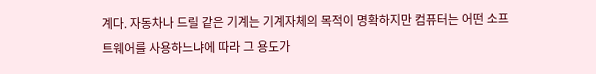계다. 자동차나 드릴 같은 기계는 기계자체의 목적이 명확하지만 컴퓨터는 어떤 소프트웨어를 사용하느냐에 따라 그 용도가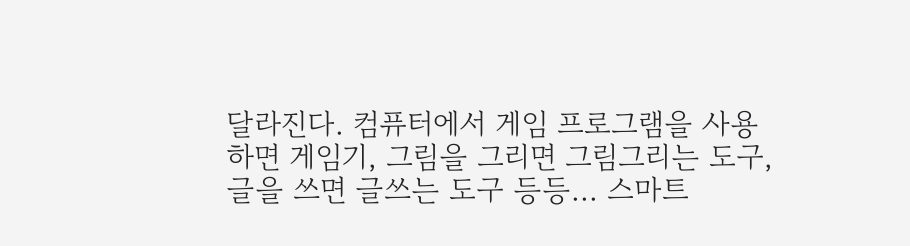달라진다. 컴퓨터에서 게임 프로그램을 사용하면 게임기, 그림을 그리면 그림그리는 도구, 글을 쓰면 글쓰는 도구 등등... 스마트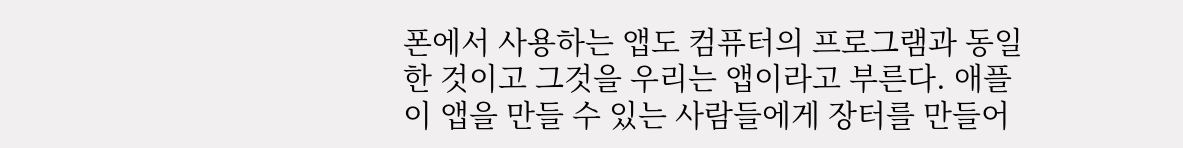폰에서 사용하는 앱도 컴퓨터의 프로그램과 동일한 것이고 그것을 우리는 앱이라고 부른다. 애플이 앱을 만들 수 있는 사람들에게 장터를 만들어